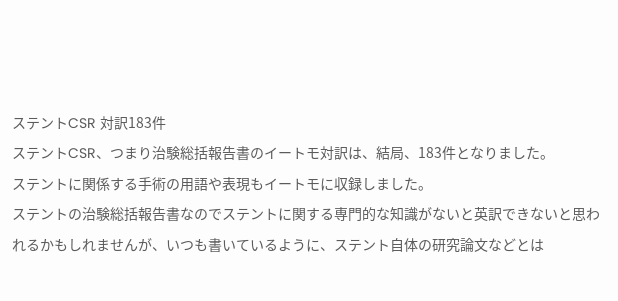ステントCSR 対訳183件
ステントCSR、つまり治験総括報告書のイートモ対訳は、結局、183件となりました。
ステントに関係する手術の用語や表現もイートモに収録しました。
ステントの治験総括報告書なのでステントに関する専門的な知識がないと英訳できないと思われるかもしれませんが、いつも書いているように、ステント自体の研究論文などとは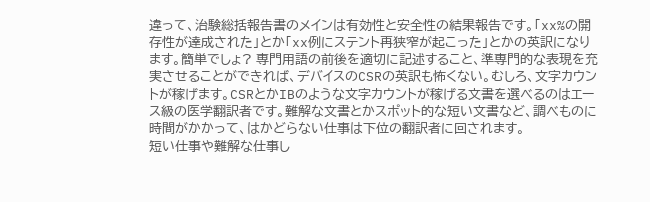違って、治験総括報告書のメインは有効性と安全性の結果報告です。「xx%の開存性が達成された」とか「xx例にステント再狭窄が起こった」とかの英訳になります。簡単でしょ? 専門用語の前後を適切に記述すること、準専門的な表現を充実させることができれば、デバイスのCSRの英訳も怖くない。むしろ、文字カウントが稼げます。CSRとかIBのような文字カウントが稼げる文書を選べるのはエース級の医学翻訳者です。難解な文書とかスポット的な短い文書など、調べものに時間がかかって、はかどらない仕事は下位の翻訳者に回されます。
短い仕事や難解な仕事し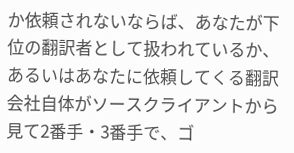か依頼されないならば、あなたが下位の翻訳者として扱われているか、あるいはあなたに依頼してくる翻訳会社自体がソースクライアントから見て2番手・3番手で、ゴ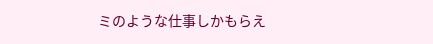ミのような仕事しかもらえ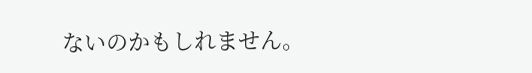ないのかもしれません。